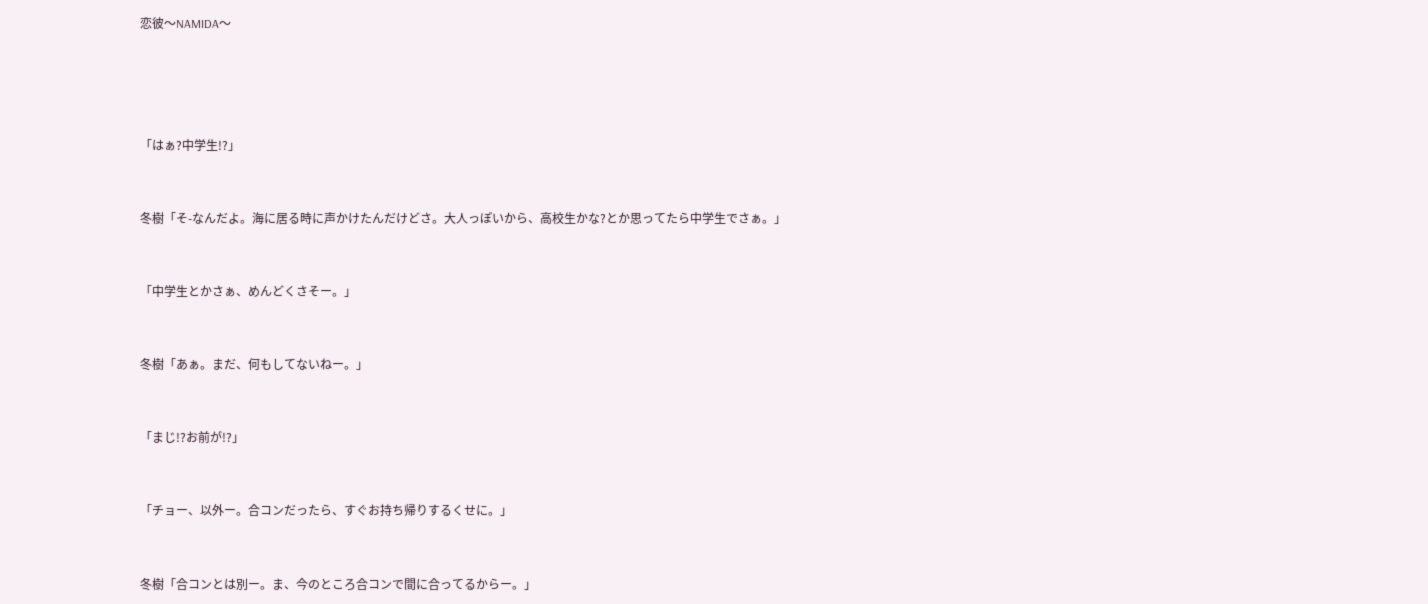恋彼〜NAMIDA〜




「はぁ?中学生!?」


冬樹「そ-なんだよ。海に居る時に声かけたんだけどさ。大人っぽいから、高校生かな?とか思ってたら中学生でさぁ。」


「中学生とかさぁ、めんどくさそー。」


冬樹「あぁ。まだ、何もしてないねー。」


「まじ!?お前が!?」


「チョー、以外ー。合コンだったら、すぐお持ち帰りするくせに。」


冬樹「合コンとは別ー。ま、今のところ合コンで間に合ってるからー。」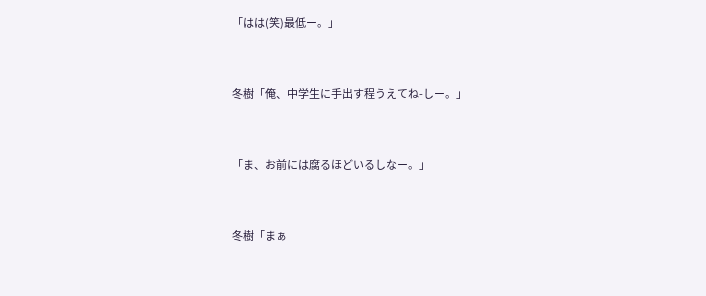「はは(笑)最低ー。」


冬樹「俺、中学生に手出す程うえてね-しー。」


「ま、お前には腐るほどいるしなー。」


冬樹「まぁ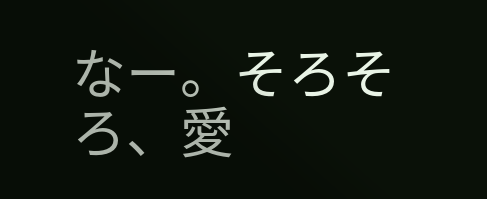なー。そろそろ、愛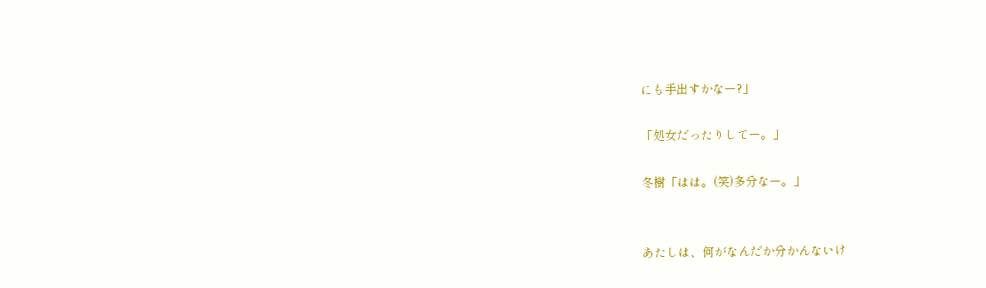にも手出すかなー?」

「処女だったりしてー。」

冬樹「はは。(笑)多分なー。」


あたしは、何がなんだか分かんないけ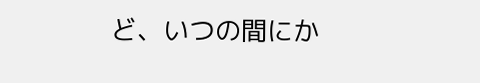ど、いつの間にか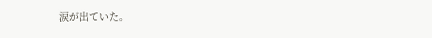涙が出ていた。